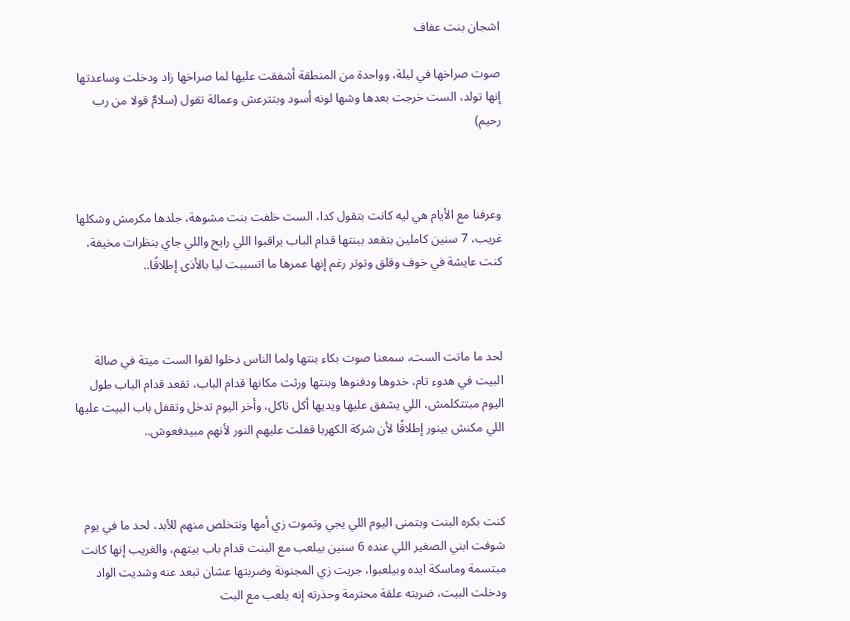اشجان بنت عفاف

صوت صراخها في ليلة، وواحدة من المنطقة أشفقت عليها لما صراخها زاد ودخلت وساعدتها إنها تولد، الست خرجت بعدها وشها لونه أسود وبتترعش وعمالة تقول (سلامٌ قولا من رب رحيم)



وعرفنا مع الأيام هي ليه كانت بتقول كدا، الست خلفت بنت مشوهة، جلدها مكرمش وشكلها غريب، 7 سنين كاملين بتقعد ببنتها قدام الباب يراقبوا اللي رايح واللي جاي بنظرات مخيفة، كنت عايشة في خوف وقلق وتوتر رغم إنها عمرها ما اتسببت ليا بالأذى إطلاقًا..



لحد ما ماتت الست، سمعنا صوت بكاء بنتها ولما الناس دخلوا لقوا الست ميتة في صالة البيت في هدوء تام، خدوها ودفنوها وبنتها ورثت مكانها قدام الباب، تقعد قدام الباب طول اليوم مبتتكلمش، اللي يشفق عليها ويديها أكل تاكل، وأخر اليوم تدخل وتقفل باب البيت عليها اللي مكنش بينور إطلاقًا لأن شركة الكهربا قفلت عليهم النور لأنهم مبيدفعوش..



كنت بكره البنت وبتمنى اليوم اللي يجي وتموت زي أمها ونتخلص منهم للأبد، لحد ما في يوم شوفت ابني الصغير اللي عنده 6 سنين بيلعب مع البنت قدام باب بيتهم، والغريب إنها كانت مبتسمة وماسكة ايده وبيلعبوا، جريت زي المجنونة وضربتها عشان تبعد عنه وشديت الواد ودخلت البيت، ضربته علقة محترمة وحذرته إنه يلعب مع البت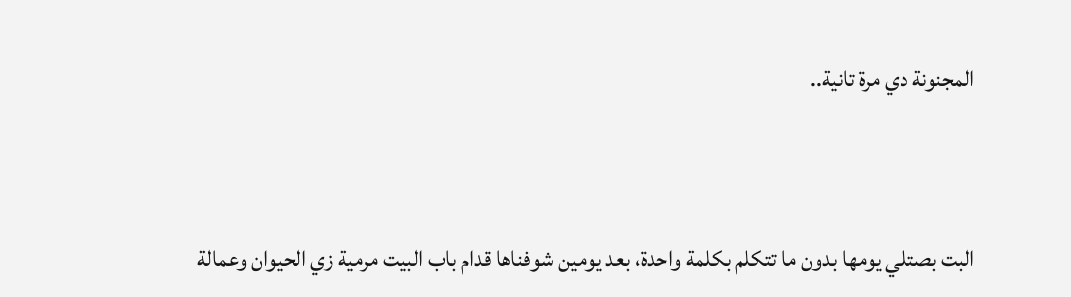المجنونة دي مرة تانية..



البت بصتلي يومها بدون ما تتكلم بكلمة واحدة، بعد يومين شوفناها قدام باب البيت مرمية زي الحيوان وعمالة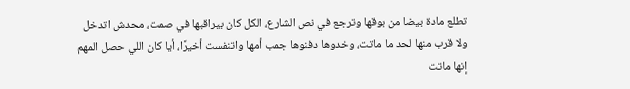تطلع مادة بيضا من بوقها وترجع في نص الشارع، الكل كان بيراقبها في صمت، محدش اتدخل ولا قرب منها لحد ما ماتت، وخدوها دفنوها جمب أمها واتنفست أخيرًا، أيا كان اللي حصل المهم إنها ماتت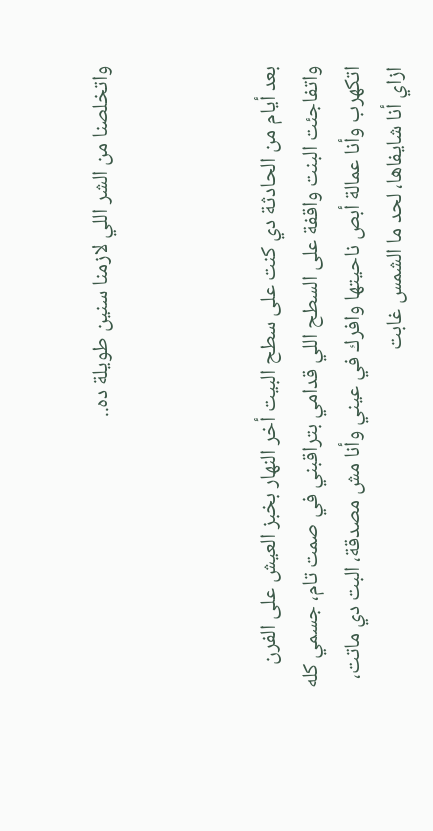واتخلصنا من الشر اللي لازمنا سنين طويلة ده..



بعد أيام من الحادثة دي كنت على سطح البيت أخر النهار بخبز العيش على الفرن واتفاجئت البنت واقفة على السطح اللي قدامي بتراقبني في صمت تام، جسمي كله اتكهرب وأنا عمالة أبص ناحيتها وافرك في عيني وأنا مش مصدقة، البت دي ماتت، ازاي أنا شايفاها، لحد ما الشمس غابت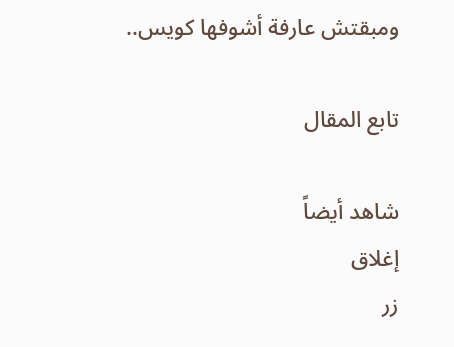ومبقتش عارفة أشوفها كويس..

تابع المقال

شاهد أيضاً
إغلاق
زر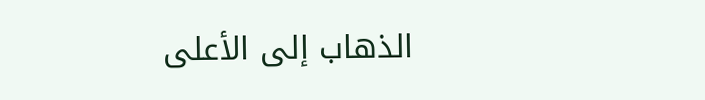الذهاب إلى الأعلى